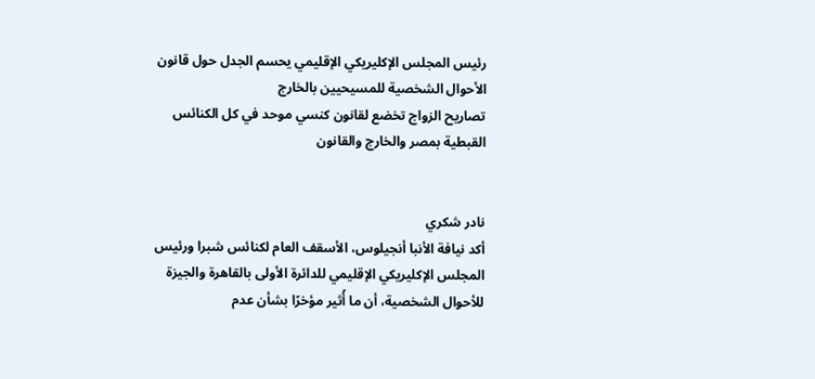رئيس المجلس الإكليريكي الإقليمي يحسم الجدل حول قانون الأحوال الشخصية للمسيحيين بالخارج
تصاريح الزواج تخضع لقانون كنسي موحد في كل الكنائس القبطية بمصر والخارج والقانون


نادر شكري
أكد نيافة الأنبا أنجيلوس، الأسقف العام لكنائس شبرا ورئيس المجلس الإكليريكي الإقليمي للدائرة الأولى بالقاهرة والجيزة للأحوال الشخصية، أن ما أُثير مؤخرًا بشأن عدم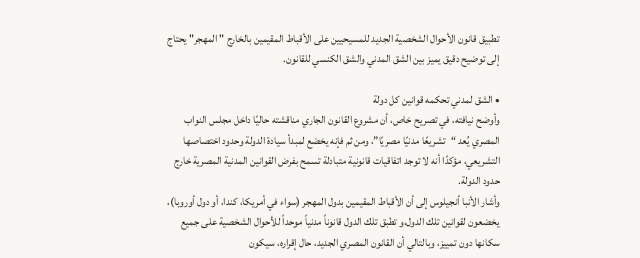تطبيق قانون الأحوال الشخصية الجديد للمسيحيين على الأقباط المقيمين بالخارج " المهجر" يحتاج إلى توضيح دقيق يميز بين الشق المدني والشق الكنسي للقانون.

• الشق لمدني تحكمه قوانين كل دولة
وأوضح نيافته، في تصريح خاص، أن مشروع القانون الجاري مناقشته حاليًا داخل مجلس النواب المصري يُعد “تشريعًا مدنيًا مصريًا”، ومن ثم فإنه يخضع لمبدأ سيادة الدولة وحدود اختصاصها التشريعي، مؤكدًا أنه لا توجد اتفاقيات قانونية متبادلة تسمح بفرض القوانين المدنية المصرية خارج حدود الدولة.
وأشار الأنبا أنجيلوس إلى أن الأقباط المقيمين بدول المهجر (سواء في أمريكا، كندا، أو دول أوروبا)، يخضعون لقوانين تلك الدول،و تطبق تلك الدول قانوناً مدنياً موحداً للأحوال الشخصية على جميع سكانها دون تمييز، وبالتالي أن القانون المصري الجديد، حال إقراره، سيكون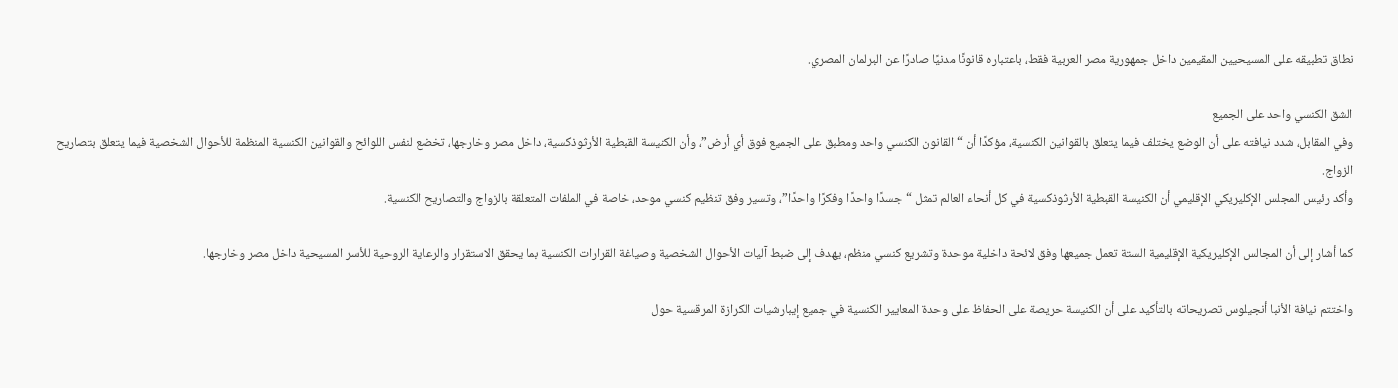نطاق تطبيقه على المسيحيين المقيمين داخل جمهورية مصر العربية فقط، باعتباره قانونًا مدنيًا صادرًا عن البرلمان المصري.

الشق الكنسي واحد على الجميع
وفي المقابل، شدد نيافته على أن الوضع يختلف فيما يتعلق بالقوانين الكنسية، مؤكدًا أن “القانون الكنسي واحد ومطبق على الجميع فوق أي أرض”، وأن الكنيسة القبطية الأرثوذكسية، داخل مصر وخارجها، تخضع لنفس اللوائح والقوانين الكنسية المنظمة للأحوال الشخصية فيما يتعلق بتصاريح الزواج.
وأكد رئيس المجلس الإكليريكي الإقليمي أن الكنيسة القبطية الأرثوذكسية في كل أنحاء العالم تمثل “جسدًا واحدًا وفكرًا واحدًا”، وتسير وفق تنظيم كنسي موحد، خاصة في الملفات المتعلقة بالزواج والتصاريح الكنسية.

كما أشار إلى أن المجالس الإكليريكية الإقليمية الستة تعمل جميعها وفق لائحة داخلية موحدة وتشريع كنسي منظم، يهدف إلى ضبط آليات الأحوال الشخصية وصياغة القرارات الكنسية بما يحقق الاستقرار والرعاية الروحية للأسر المسيحية داخل مصر وخارجها.

واختتم نيافة الأنبا أنجيلوس تصريحاته بالتأكيد على أن الكنيسة حريصة على الحفاظ على وحدة المعايير الكنسية في جميع إيبارشيات الكرازة المرقسية حول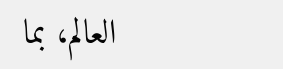العالم، بما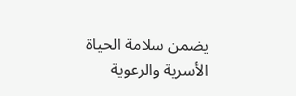يضمن سلامة الحياة الأسرية والرعوية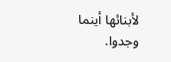لأبنائها أينما وجدوا.